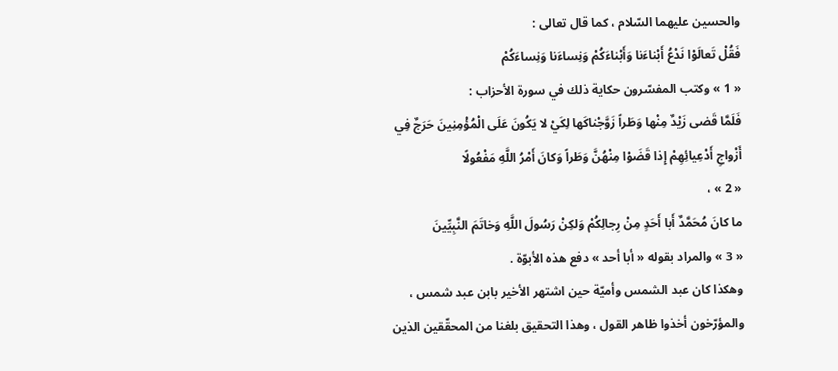والحسين عليهما السّلام ، كما قال تعالى :
فَقُلْ تَعالَوْا نَدْعُ أَبْناءَنا وَأَبْناءَكُمْ وَنِساءَنا وَنِساءَكُمْ
« 1 » وكتب المفسّرون حكاية ذلك في سورة الأحزاب :
فَلَمَّا قَضى زَيْدٌ مِنْها وَطَراً زَوَّجْناكَها لِكَيْ لا يَكُونَ عَلَى الْمُؤْمِنِينَ حَرَجٌ فِي أَزْواجِ أَدْعِيائِهِمْ إِذا قَضَوْا مِنْهُنَّ وَطَراً وَكانَ أَمْرُ اللَّهِ مَفْعُولًا
« 2 » ،
ما كانَ مُحَمَّدٌ أَبا أَحَدٍ مِنْ رِجالِكُمْ وَلكِنْ رَسُولَ اللَّهِ وَخاتَمَ النَّبِيِّينَ
« 3 » والمراد بقوله « أبا أحد » دفع هذه الأبوّة .
وهكذا كان عبد الشمس وأميّة حين اشتهر الأخير بابن عبد شمس ، والمؤرّخون أخذوا ظاهر القول ، وهذا التحقيق بلغنا من المحقّقين الذين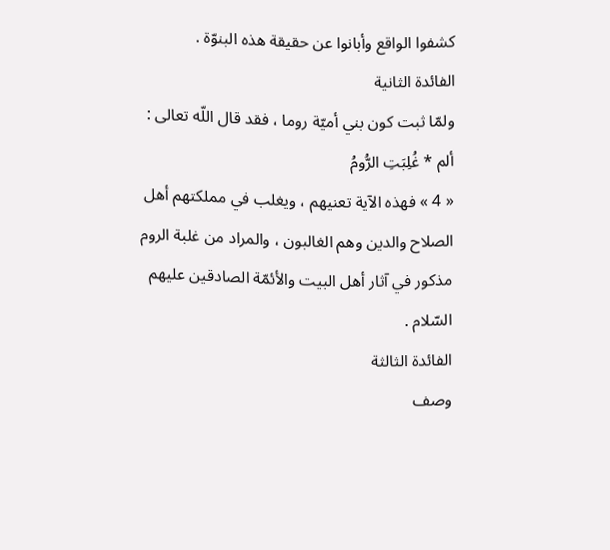كشفوا الواقع وأبانوا عن حقيقة هذه البنوّة .
الفائدة الثانية
ولمّا ثبت كون بني أميّة روما ، فقد قال اللّه تعالى :
ألم * غُلِبَتِ الرُّومُ
« 4 » فهذه الآية تعنيهم ، ويغلب في مملكتهم أهل الصلاح والدين وهم الغالبون ، والمراد من غلبة الروم مذكور في آثار أهل البيت والأئمّة الصادقين عليهم السّلام .
الفائدة الثالثة
وصف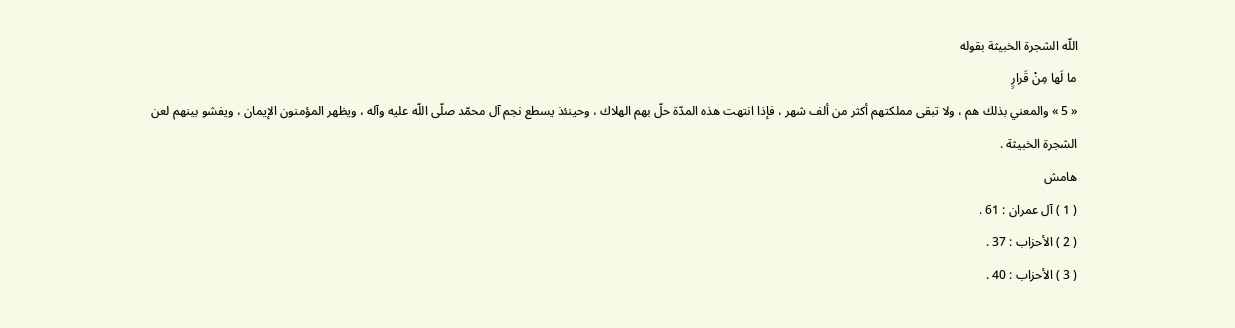اللّه الشجرة الخبيثة بقوله
ما لَها مِنْ قَرارٍ
« 5 » والمعني بذلك هم ، ولا تبقى مملكتهم أكثر من ألف شهر ، فإذا انتهت هذه المدّة حلّ بهم الهلاك ، وحينئذ يسطع نجم آل محمّد صلّى اللّه عليه وآله ، ويظهر المؤمنون الإيمان ، ويفشو بينهم لعن الشجرة الخبيثة .
هامش
( 1 ) آل عمران : 61 .
( 2 ) الأحزاب : 37 .
( 3 ) الأحزاب : 40 .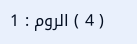( 4 ) الروم : 1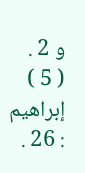و 2 .
( 5 ) إبراهيم : 26 .